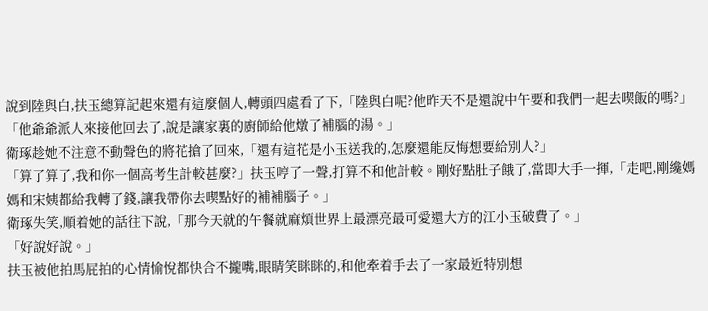說到陸與白,扶玉總算記起來還有這麼個人,轉頭四處看了下,「陸與白呢?他昨天不是還說中午要和我們一起去喫飯的嗎?」
「他爺爺派人來接他回去了,說是讓家裏的廚師給他燉了補腦的湯。」
衛琢趁她不注意不動聲色的將花搶了回來,「還有這花是小玉送我的,怎麼還能反悔想要給別人?」
「算了算了,我和你一個高考生計較甚麼?」扶玉哼了一聲,打算不和他計較。剛好點肚子餓了,當即大手一揮,「走吧,剛纔媽媽和宋姨都給我轉了錢,讓我帶你去喫點好的補補腦子。」
衛琢失笑,順着她的話往下說,「那今天就的午餐就麻煩世界上最漂亮最可愛還大方的江小玉破費了。」
「好說好說。」
扶玉被他拍馬屁拍的心情愉悅都快合不攏嘴,眼睛笑眯眯的,和他牽着手去了一家最近特別想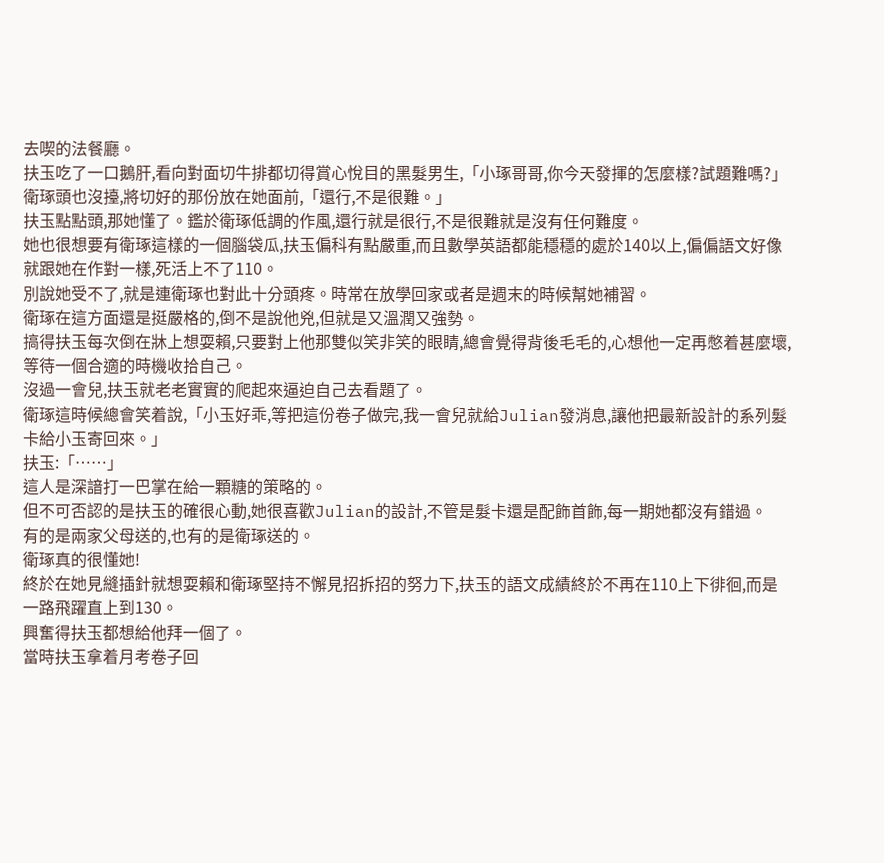去喫的法餐廳。
扶玉吃了一口鵝肝,看向對面切牛排都切得賞心悅目的黑髮男生,「小琢哥哥,你今天發揮的怎麼樣?試題難嗎?」
衛琢頭也沒擡,將切好的那份放在她面前,「還行,不是很難。」
扶玉點點頭,那她懂了。鑑於衛琢低調的作風,還行就是很行,不是很難就是沒有任何難度。
她也很想要有衛琢這樣的一個腦袋瓜,扶玉偏科有點嚴重,而且數學英語都能穩穩的處於140以上,偏偏語文好像就跟她在作對一樣,死活上不了110。
別說她受不了,就是連衛琢也對此十分頭疼。時常在放學回家或者是週末的時候幫她補習。
衛琢在這方面還是挺嚴格的,倒不是說他兇,但就是又溫潤又強勢。
搞得扶玉每次倒在牀上想耍賴,只要對上他那雙似笑非笑的眼睛,總會覺得背後毛毛的,心想他一定再憋着甚麼壞,等待一個合適的時機收拾自己。
沒過一會兒,扶玉就老老實實的爬起來逼迫自己去看題了。
衛琢這時候總會笑着說,「小玉好乖,等把這份卷子做完,我一會兒就給Julian發消息,讓他把最新設計的系列髮卡給小玉寄回來。」
扶玉:「……」
這人是深諳打一巴掌在給一顆糖的策略的。
但不可否認的是扶玉的確很心動,她很喜歡Julian的設計,不管是髮卡還是配飾首飾,每一期她都沒有錯過。
有的是兩家父母送的,也有的是衛琢送的。
衛琢真的很懂她!
終於在她見縫插針就想耍賴和衛琢堅持不懈見招拆招的努力下,扶玉的語文成績終於不再在110上下徘徊,而是一路飛躍直上到130。
興奮得扶玉都想給他拜一個了。
當時扶玉拿着月考卷子回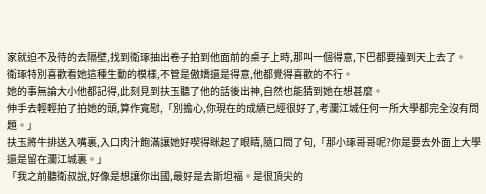家就迫不及待的去隔壁,找到衛琢抽出卷子拍到他面前的桌子上時,那叫一個得意,下巴都要擡到天上去了。
衛琢特別喜歡看她這種生動的模樣,不管是傲嬌還是得意,他都覺得喜歡的不行。
她的事無論大小他都記得,此刻見到扶玉聽了他的話後出神,自然也能猜到她在想甚麼。
伸手去輕輕拍了拍她的頭,算作寬慰,「別擔心,你現在的成績已經很好了,考瀾江城任何一所大學都完全沒有問題。」
扶玉將牛排送入嘴裏,入口肉汁飽滿讓她好喫得眯起了眼睛,隨口問了句,「那小琢哥哥呢?你是要去外面上大學還是留在瀾江城裏。」
「我之前聽衛叔說,好像是想讓你出國,最好是去斯坦福。是很頂尖的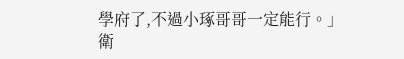學府了,不過小琢哥哥一定能行。」
衛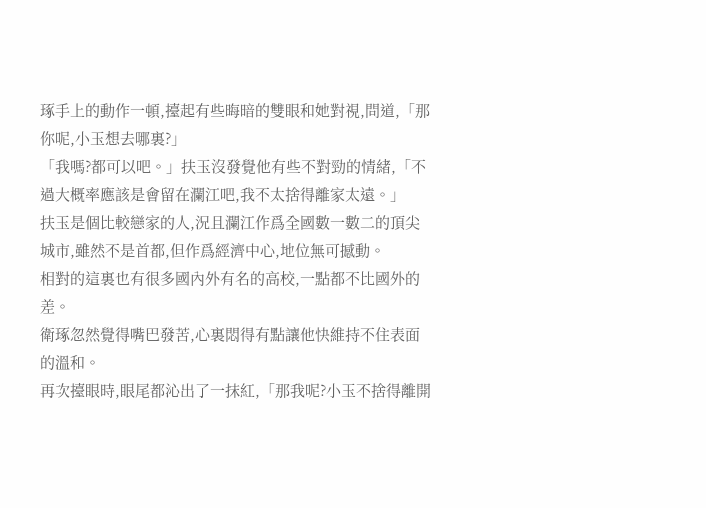琢手上的動作一頓,擡起有些晦暗的雙眼和她對視,問道,「那你呢,小玉想去哪裏?」
「我嗎?都可以吧。」扶玉沒發覺他有些不對勁的情緒,「不過大概率應該是會留在瀾江吧,我不太捨得離家太遠。」
扶玉是個比較戀家的人,況且瀾江作爲全國數一數二的頂尖城市,雖然不是首都,但作爲經濟中心,地位無可撼動。
相對的這裏也有很多國內外有名的高校,一點都不比國外的差。
衛琢忽然覺得嘴巴發苦,心裏悶得有點讓他快維持不住表面的溫和。
再次擡眼時,眼尾都沁出了一抹紅,「那我呢?小玉不捨得離開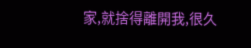家,就捨得離開我,很久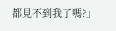都見不到我了嗎?」